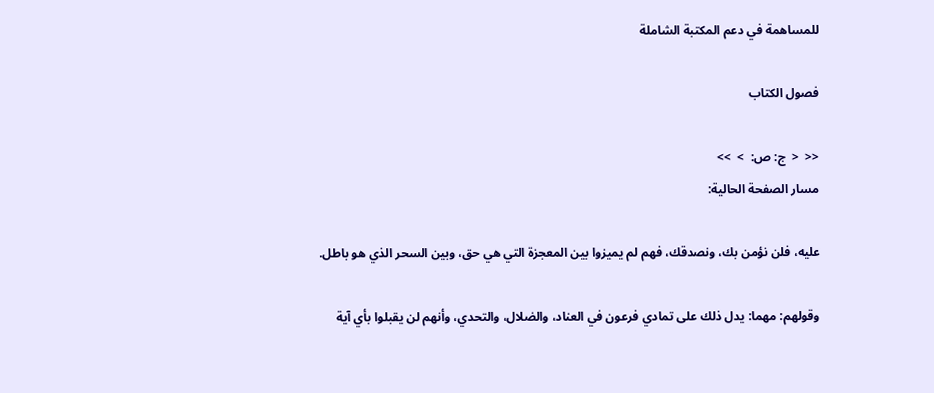للمساهمة في دعم المكتبة الشاملة

فصول الكتاب

<<  <  ج: ص:  >  >>
مسار الصفحة الحالية:

عليه، فلن نؤمن بك، ونصدقك، فهم لم يميزوا بين المعجزة التي هي حق، وبين السحر الذي هو باطل.

وقولهم: مهما: يدل ذلك على تمادي فرعون في العناد، والضلال، والتحدي، وأنهم لن يقبلوا بأي آية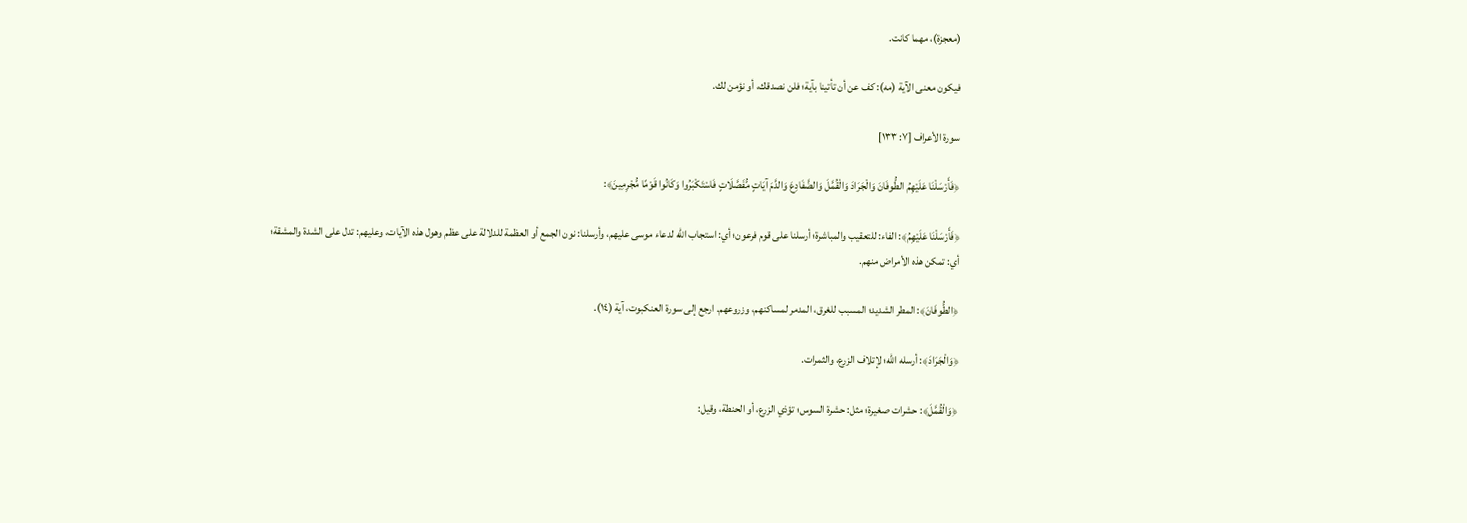(معجزة)، مهما كانت.

فيكون معنى الآية (مه): كف عن أن تأتينا بآية؛ فلن نصدقك، أو نؤمن لك.

سورة الأعراف [٧: ١٣٣]

﴿فَأَرْسَلْنَا عَلَيْهِمُ الطُّوفَانَ وَالْجَرَادَ وَالْقُمَّلَ وَالضَّفَادِعَ وَالدَّمَ آيَاتٍ مُّفَصَّلَاتٍ فَاسْتَكْبَرُوا وَكَانُوا قَوْمًا مُّجْرِمِينَ﴾:

﴿فَأَرْسَلْنَا عَلَيْهِمُ﴾: الفاء: للتعقيب والمباشرة؛ أرسلنا على قوم فرعون؛ أي: استجاب الله لدعاء موسى عليهم، وأرسلنا: نون الجمع أو العظمة للدلالة على عظم وهول هذه الآيات، وعليهم: تدل على الشدة والمشقة؛ أي: تمكن هذه الأمراض منهم.

﴿الطُّوفَانَ﴾: المطر الشديد؛ المسبب للغرق، المدمر لمساكنهم، وزروعهم. ارجع إلى سورة العنكبوت، آية (١٤).

﴿وَالْجَرَادَ﴾: أرسله الله؛ لإتلاف الزرع، والثمرات.

﴿وَالْقُمَّلَ﴾: حشرات صغيرة؛ مثل: حشرة السوس؛ تؤذي الزرع، أو الحنطة، وقيل: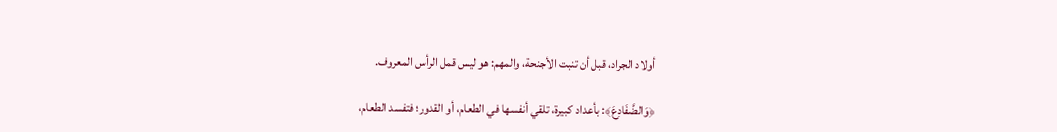أولاد الجراد، قبل أن تنبت الأجنحة، والمهم: هو ليس قمل الرأس المعروف.

﴿وَالضَّفَادِعَ﴾: بأعداد كبيرة، تلقي أنفسها في الطعام، أو القدور؛ فتفسد الطعام،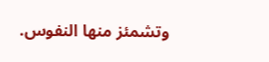وتشمئز منها النفوس.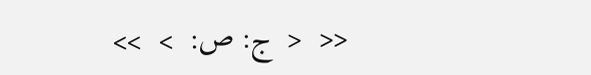<<  <  ج: ص:  >  >>